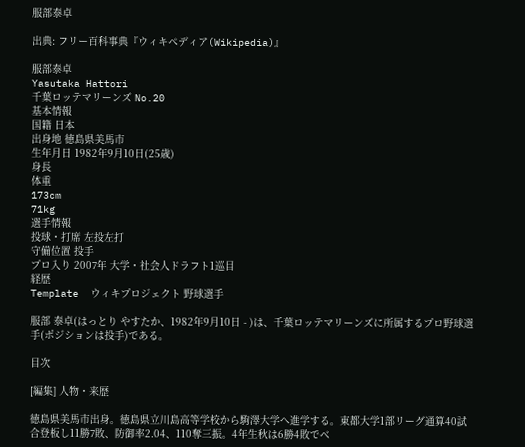服部泰卓

出典: フリー百科事典『ウィキペディア(Wikipedia)』

服部泰卓
Yasutaka Hattori
千葉ロッテマリーンズ No.20
基本情報
国籍 日本
出身地 徳島県美馬市
生年月日 1982年9月10日(25歳)
身長
体重
173cm
71kg
選手情報
投球・打席 左投左打
守備位置 投手
プロ入り 2007年 大学・社会人ドラフト1巡目
経歴
Template  ウィキプロジェクト 野球選手

服部 泰卓(はっとり やすたか、1982年9月10日 - )は、千葉ロッテマリーンズに所属するプロ野球選手(ポジションは投手)である。

目次

[編集] 人物・来歴

徳島県美馬市出身。徳島県立川島高等学校から駒澤大学へ進学する。東都大学1部リーグ通算40試合登板し11勝7敗、防御率2.04、110奪三振。4年生秋は6勝4敗でベ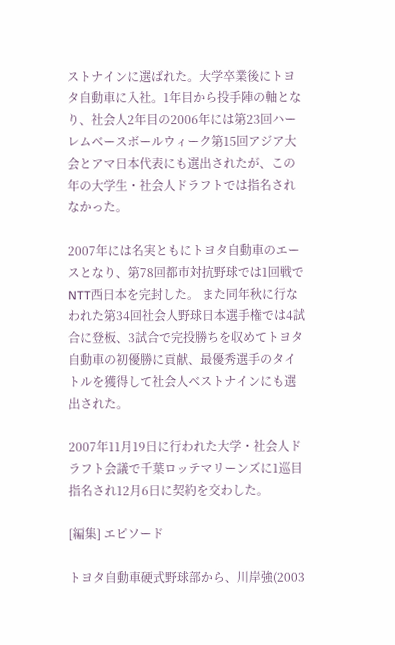ストナインに選ばれた。大学卒業後にトヨタ自動車に入社。1年目から投手陣の軸となり、社会人2年目の2006年には第23回ハーレムベースボールウィーク第15回アジア大会とアマ日本代表にも選出されたが、この年の大学生・社会人ドラフトでは指名されなかった。

2007年には名実ともにトヨタ自動車のエースとなり、第78回都市対抗野球では1回戦でNTT西日本を完封した。 また同年秋に行なわれた第34回社会人野球日本選手権では4試合に登板、3試合で完投勝ちを収めてトヨタ自動車の初優勝に貢献、最優秀選手のタイトルを獲得して社会人ベストナインにも選出された。

2007年11月19日に行われた大学・社会人ドラフト会議で千葉ロッテマリーンズに1巡目指名され12月6日に契約を交わした。

[編集] エピソード

トヨタ自動車硬式野球部から、川岸強(2003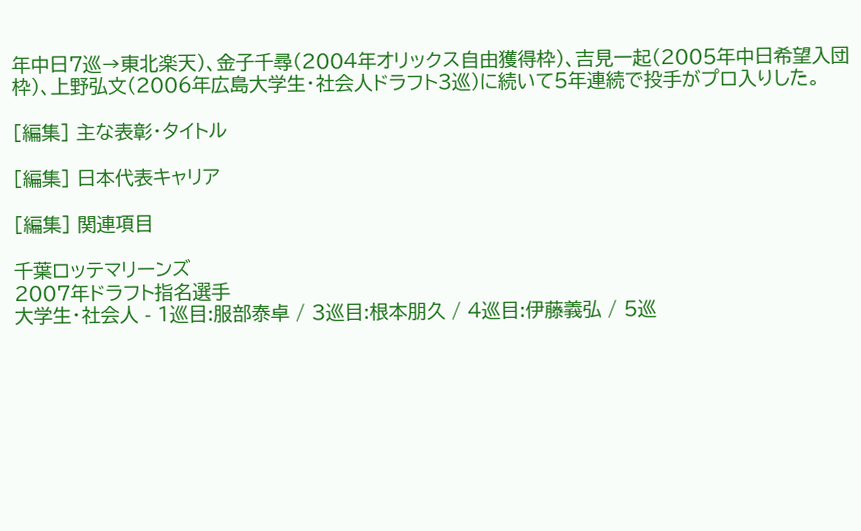年中日7巡→東北楽天)、金子千尋(2004年オリックス自由獲得枠)、吉見一起(2005年中日希望入団枠)、上野弘文(2006年広島大学生・社会人ドラフト3巡)に続いて5年連続で投手がプロ入りした。

[編集] 主な表彰・タイトル

[編集] 日本代表キャリア

[編集] 関連項目

千葉ロッテマリーンズ
2007年ドラフト指名選手
大学生・社会人 - 1巡目:服部泰卓 / 3巡目:根本朋久 / 4巡目:伊藤義弘 / 5巡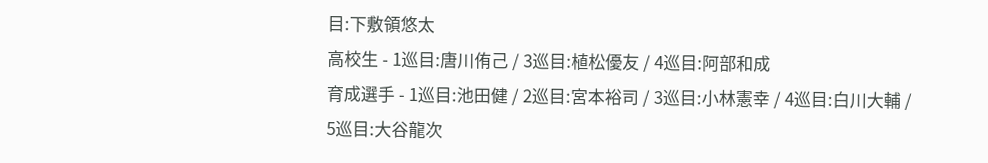目:下敷領悠太
高校生 - 1巡目:唐川侑己 / 3巡目:植松優友 / 4巡目:阿部和成
育成選手 - 1巡目:池田健 / 2巡目:宮本裕司 / 3巡目:小林憲幸 / 4巡目:白川大輔 / 5巡目:大谷龍次